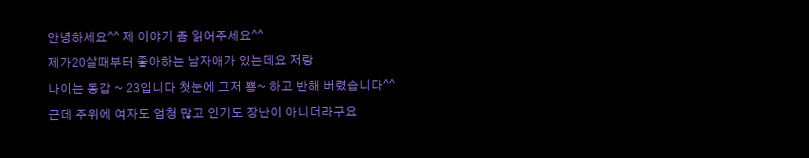안녕하세요^^ 제 이야기 좀 읽어주세요^^
제가20살때부터 좋아하는 남자애가 있는데요 저랑
나이는 동갑 ~ 23입니다 첫눈에 그저 뿅~ 하고 반해 버렸습니다^^
근데 주위에 여자도 엄청 많고 인기도 장난이 아니더라구요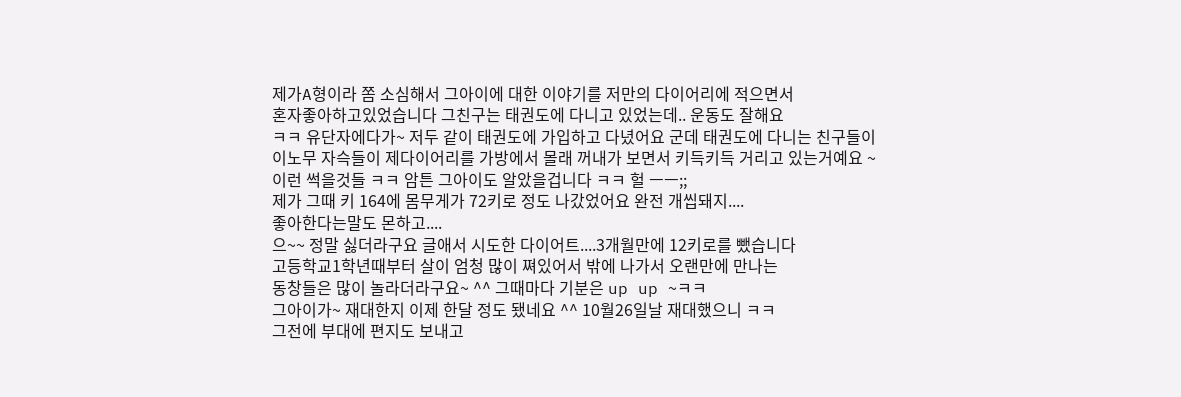제가A형이라 쫌 소심해서 그아이에 대한 이야기를 저만의 다이어리에 적으면서
혼자좋아하고있었습니다 그친구는 태권도에 다니고 있었는데.. 운동도 잘해요
ㅋㅋ 유단자에다가~ 저두 같이 태권도에 가입하고 다녔어요 군데 태권도에 다니는 친구들이
이노무 자슥들이 제다이어리를 가방에서 몰래 꺼내가 보면서 키득키득 거리고 있는거예요 ~
이런 썩을것들 ㅋㅋ 암튼 그아이도 알았을겁니다 ㅋㅋ 헐 ㅡㅡ;;
제가 그때 키 164에 몸무게가 72키로 정도 나갔었어요 완전 개씹돼지....
좋아한다는말도 몬하고....
으~~ 정말 싫더라구요 글애서 시도한 다이어트....3개월만에 12키로를 뺐습니다
고등학교1학년때부터 살이 엄청 많이 쪄있어서 밖에 나가서 오랜만에 만나는
동창들은 많이 놀라더라구요~ ^^ 그때마다 기분은 up up ~ㅋㅋ
그아이가~ 재대한지 이제 한달 정도 됐네요 ^^ 10월26일날 재대했으니 ㅋㅋ
그전에 부대에 편지도 보내고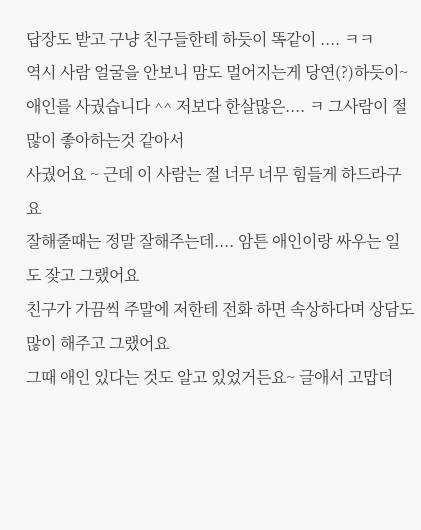답장도 받고 구냥 친구들한테 하듯이 똑같이 .... ㅋㅋ
역시 사람 얼굴을 안보니 맘도 멀어지는게 당연(?)하듯이~
애인를 사궜습니다 ^^ 저보다 한살많은.... ㅋ 그사람이 절 많이 좋아하는것 같아서
사궜어요 ~ 근데 이 사람는 절 너무 너무 힘들게 하드라구요
잘해줄때는 정말 잘해주는데.... 암튼 애인이랑 싸우는 일도 잦고 그랬어요
친구가 가끔씩 주말에 저한테 전화 하면 속상하다며 상담도 많이 해주고 그랬어요
그때 애인 있다는 것도 알고 있었거든요~ 글애서 고맙더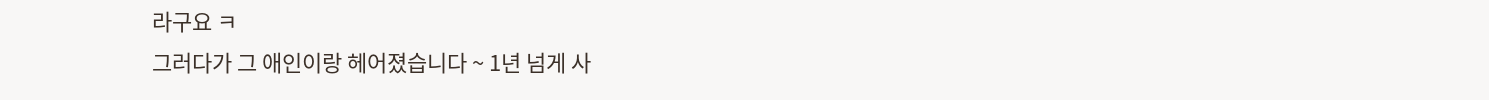라구요 ㅋ
그러다가 그 애인이랑 헤어졌습니다 ~ 1년 넘게 사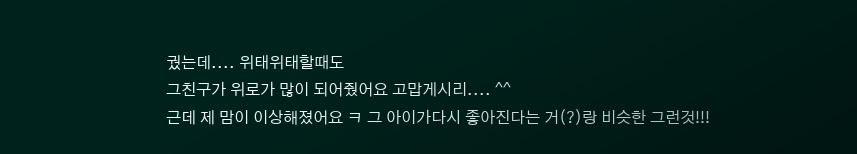궜는데.... 위태위태할때도
그친구가 위로가 많이 되어줬어요 고맙게시리.... ^^
근데 제 맘이 이상해졌어요 ㅋ 그 아이가다시 좋아진다는 거(?)랑 비슷한 그런것!!!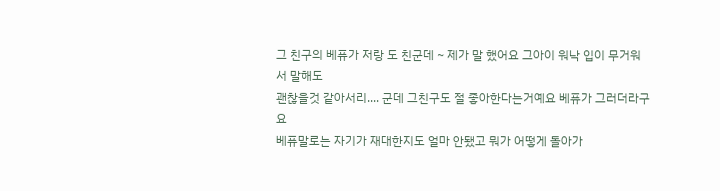그 친구의 베퓨가 저랑 도 친군데 ~ 제가 말 했어요 그아이 워낙 입이 무거워서 말해도
괜찮을것 같아서리.... 군데 그친구도 절 좋아한다는거예요 베퓨가 그러더라구요
베퓨말로는 자기가 재대한지도 얼마 안됐고 뭐가 어떻게 돌아가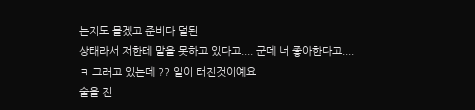는지도 몰겠고 준비다 덜된
상태라서 저한테 말을 못하고 있다고.... 군데 너 좋아한다고....
ㅋ 그러고 있는데 ?? 일이 터진것이예요
술을 진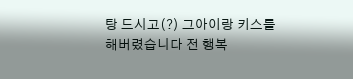탕 드시고(?) 그아이랑 키스를 해버렸습니다 전 행복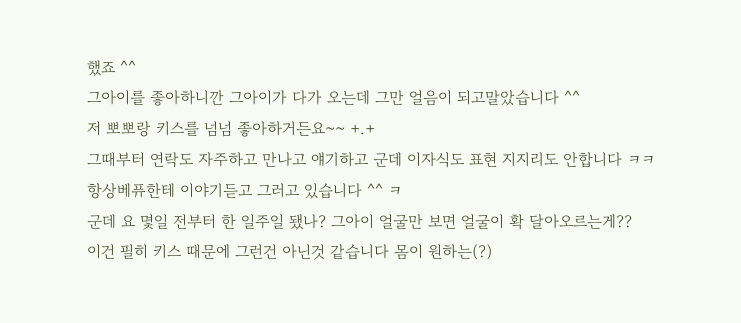했죠 ^^
그아이를 좋아하니깐 그아이가 다가 오는데 그만 얼음이 되고말았습니다 ^^
저 뽀뽀랑 키스를 넘넘 좋아하거든요~~ +.+
그때부터 연락도 자주하고 만나고 얘기하고 군데 이자식도 표현 지지리도 안합니다 ㅋㅋ
항상베퓨한테 이야기듣고 그러고 있습니다 ^^ ㅋ
군데 요 몇일 전부터 한 일주일 됐나? 그아이 얼굴만 보면 얼굴이 확 달아오르는게??
이건 필히 키스 때문에 그런건 아닌것 같습니다 몸이 원하는(?)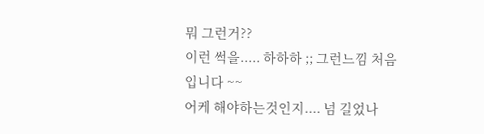뭐 그런거??
이런 썩을..... 하하하 ;; 그런느낌 처음 입니다 ~~
어케 해야하는것인지.... 넘 길었나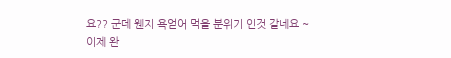요?? 군데 웬지 욕얻어 먹을 분위기 인것 같네요 ~
이제 완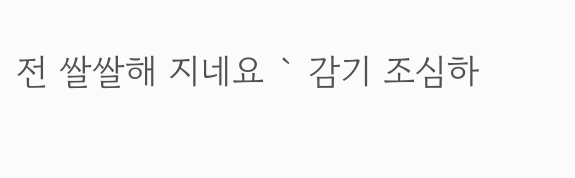전 쌀쌀해 지네요 ` 감기 조심하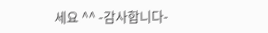세요 ^^ -감사합니다-